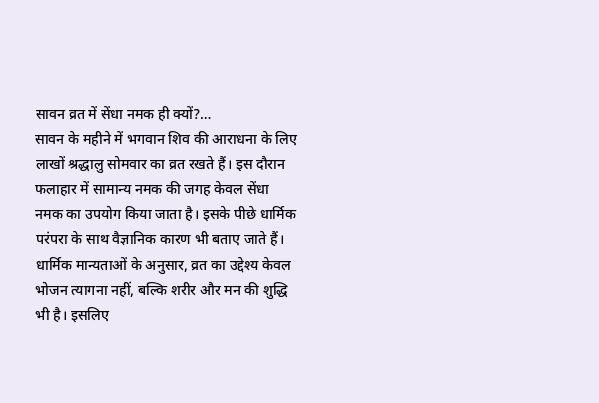सावन व्रत में सेंधा नमक ही क्यों?…
सावन के महीने में भगवान शिव की आराधना के लिए लाखों श्रद्धालु सोमवार का व्रत रखते हैं। इस दौरान फलाहार में सामान्य नमक की जगह केवल सेंधा नमक का उपयोग किया जाता है। इसके पीछे धार्मिक परंपरा के साथ वैज्ञानिक कारण भी बताए जाते हैं।
धार्मिक मान्यताओं के अनुसार, व्रत का उद्देश्य केवल भोजन त्यागना नहीं, बल्कि शरीर और मन की शुद्धि भी है। इसलिए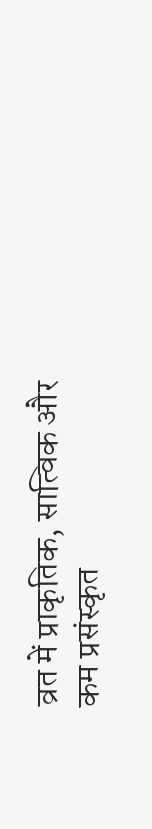व्रत में प्राकृतिक, सात्विक और कम प्रसंस्कृत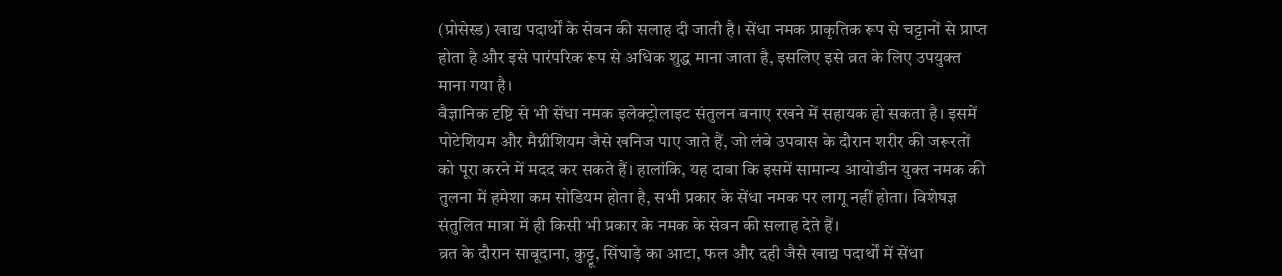(प्रोसेस्ड) खाद्य पदार्थों के सेवन की सलाह दी जाती है। सेंधा नमक प्राकृतिक रूप से चट्टानों से प्राप्त होता है और इसे पारंपरिक रूप से अधिक शुद्ध माना जाता है, इसलिए इसे व्रत के लिए उपयुक्त माना गया है।
वैज्ञानिक दृष्टि से भी सेंधा नमक इलेक्ट्रोलाइट संतुलन बनाए रखने में सहायक हो सकता है। इसमें पोटेशियम और मैग्नीशियम जैसे खनिज पाए जाते हैं, जो लंबे उपवास के दौरान शरीर की जरूरतों को पूरा करने में मदद कर सकते हैं। हालांकि, यह दावा कि इसमें सामान्य आयोडीन युक्त नमक की तुलना में हमेशा कम सोडियम होता है, सभी प्रकार के सेंधा नमक पर लागू नहीं होता। विशेषज्ञ संतुलित मात्रा में ही किसी भी प्रकार के नमक के सेवन की सलाह देते हैं।
व्रत के दौरान साबूदाना, कुट्टू, सिंघाड़े का आटा, फल और दही जैसे खाद्य पदार्थों में सेंधा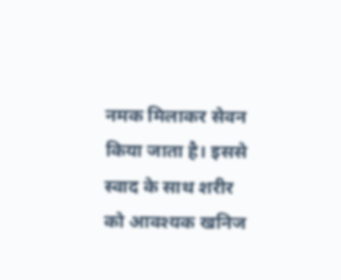नमक मिलाकर सेवन किया जाता है। इससे स्वाद के साथ शरीर को आवश्यक खनिज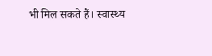भी मिल सकते हैं। स्वास्थ्य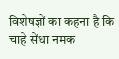विशेषज्ञों का कहना है कि चाहे सेंधा नमक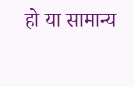हो या सामान्य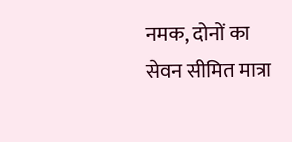नमक, दोनों का सेवन सीमित मात्रा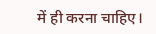में ही करना चाहिए।